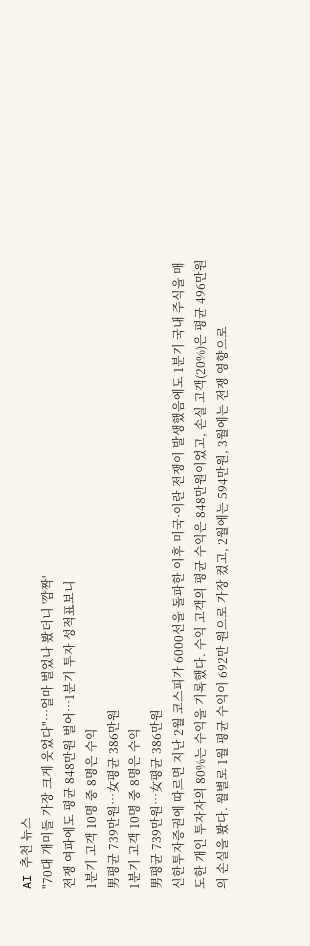AI 추천 뉴스
"70대 개미들 가장 크게 웃었다"…얼마 벌었나 봤더니 '깜짝'
전쟁 여파에도 평균 848만원 벌어…1분기 투자 성적표보니
1분기 고객 10명 중 8명은 수익
男평균 739만원…女평균 386만원
1분기 고객 10명 중 8명은 수익
男평균 739만원…女평균 386만원
신한투자증권에 따르면 지난 2월 코스피가 6000선을 돌파한 이후 미국·이란 전쟁이 발생했음에도 1분기 국내 주식을 매도한 개인 투자자의 80%는 수익을 기록했다. 수익 고객의 평균 수익은 848만원이었고, 손실 고객(20%)은 평균 496만원의 손실을 봤다. 월별로 1월 평균 수익이 692만 원으로 가장 컸고, 2월에는 594만원, 3월에는 전쟁 영향으로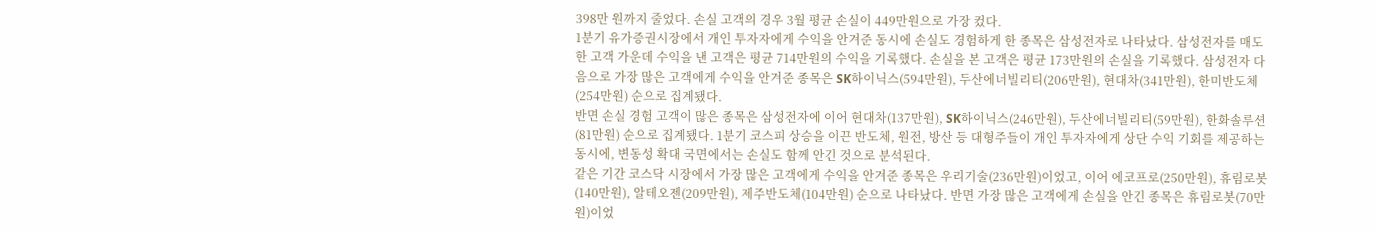398만 원까지 줄었다. 손실 고객의 경우 3월 평균 손실이 449만원으로 가장 컸다.
1분기 유가증권시장에서 개인 투자자에게 수익을 안겨준 동시에 손실도 경험하게 한 종목은 삼성전자로 나타났다. 삼성전자를 매도한 고객 가운데 수익을 낸 고객은 평균 714만원의 수익을 기록했다. 손실을 본 고객은 평균 173만원의 손실을 기록했다. 삼성전자 다음으로 가장 많은 고객에게 수익을 안겨준 종목은 SK하이닉스(594만원), 두산에너빌리티(206만원), 현대차(341만원), 한미반도체(254만원) 순으로 집계됐다.
반면 손실 경험 고객이 많은 종목은 삼성전자에 이어 현대차(137만원), SK하이닉스(246만원), 두산에너빌리티(59만원), 한화솔루션(81만원) 순으로 집계됐다. 1분기 코스피 상승을 이끈 반도체, 원전, 방산 등 대형주들이 개인 투자자에게 상단 수익 기회를 제공하는 동시에, 변동성 확대 국면에서는 손실도 함께 안긴 것으로 분석된다.
같은 기간 코스닥 시장에서 가장 많은 고객에게 수익을 안겨준 종목은 우리기술(236만원)이었고, 이어 에코프로(250만원), 휴림로봇(140만원), 알테오젠(209만원), 제주반도체(104만원) 순으로 나타났다. 반면 가장 많은 고객에게 손실을 안긴 종목은 휴림로봇(70만원)이었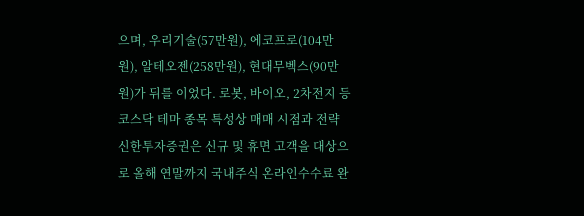으며, 우리기술(57만원), 에코프로(104만원), 알테오젠(258만원), 현대무벡스(90만원)가 뒤를 이었다. 로봇, 바이오, 2차전지 등 코스닥 테마 종목 특성상 매매 시점과 전략
신한투자증권은 신규 및 휴면 고객을 대상으로 올해 연말까지 국내주식 온라인수수료 완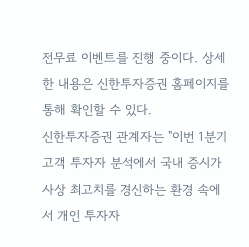전무료 이벤트를 진행 중이다. 상세한 내용은 신한투자증권 홈페이지를 통해 확인할 수 있다.
신한투자증권 관계자는 "이번 1분기 고객 투자자 분석에서 국내 증시가 사상 최고치를 경신하는 환경 속에서 개인 투자자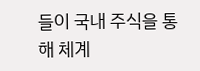들이 국내 주식을 통해 체계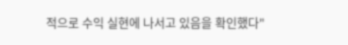적으로 수익 실현에 나서고 있음을 확인했다"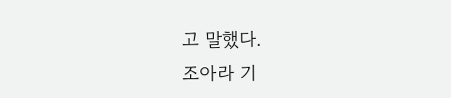고 말했다.
조아라 기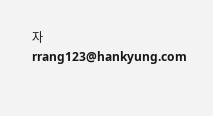자 rrang123@hankyung.com